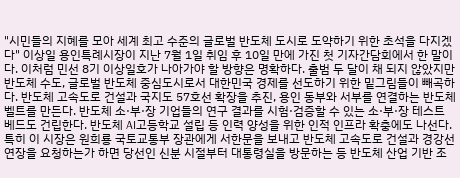"시민들의 지혜를 모아 세계 최고 수준의 글로벌 반도체 도시로 도약하기 위한 초석을 다지겠다" 이상일 용인특례시장이 지난 7월 1일 취임 후 10일 만에 가진 첫 기자간담회에서 한 말이다. 이처럼 민선 8기 이상일호가 나아가야 할 방향은 명확하다. 출범 두 달이 채 되지 않았지만 반도체 수도, 글로벌 반도체 중심도시로서 대한민국 경제를 선도하기 위한 밑그림들이 빼곡하다. 반도체 고속도로 건설과 국지도 57호선 확장을 추진, 용인 동부와 서부를 연결하는 반도체 벨트를 만든다. 반도체 소·부·장 기업들의 연구 결과를 시험·검증할 수 있는 소·부·장 테스트 베드도 건립한다. 반도체 AI고등학교 설립 등 인력 양성을 위한 인적 인프라 확충에도 나선다. 특히 이 시장은 원희룡 국토교통부 장관에게 서한문을 보내고 반도체 고속도로 건설과 경강선 연장을 요청하는가 하면 당선인 신분 시절부터 대통령실을 방문하는 등 반도체 산업 기반 조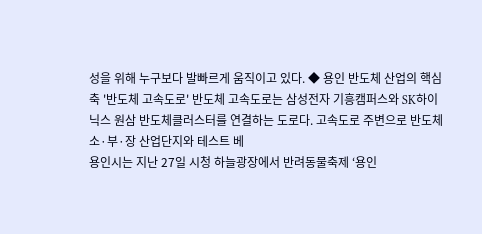성을 위해 누구보다 발빠르게 움직이고 있다. ◆ 용인 반도체 산업의 핵심 축 '반도체 고속도로' 반도체 고속도로는 삼성전자 기흥캠퍼스와 SK하이닉스 원삼 반도체클러스터를 연결하는 도로다. 고속도로 주변으로 반도체 소·부·장 산업단지와 테스트 베
용인시는 지난 27일 시청 하늘광장에서 반려동물축제 ‘용인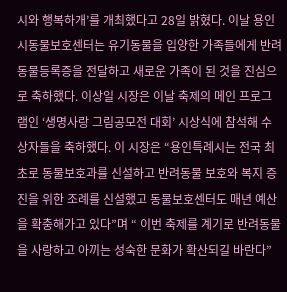시와 행복하개’를 개최했다고 28일 밝혔다. 이날 용인시동물보호센터는 유기동물을 입양한 가족들에게 반려동물등록증을 전달하고 새로운 가족이 된 것을 진심으로 축하했다. 이상일 시장은 이날 축제의 메인 프로그램인 ‘생명사랑 그림공모전 대회’ 시상식에 참석해 수상자들을 축하했다. 이 시장은 “용인특례시는 전국 최초로 동물보호과를 신설하고 반려동물 보호와 복지 증진을 위한 조례를 신설했고 동물보호센터도 매년 예산을 확충해가고 있다”며 “ 이번 축제를 계기로 반려동물을 사랑하고 아끼는 성숙한 문화가 확산되길 바란다”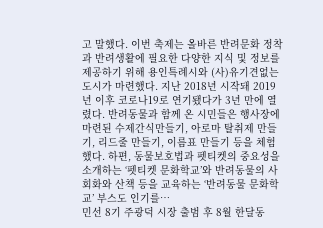고 말했다. 이번 축제는 올바른 반려문화 정착과 반려생활에 필요한 다양한 지식 및 정보를 제공하기 위해 용인특례시와 (사)유기견없는도시가 마련했다. 지난 2018년 시작돼 2019년 이후 코로나19로 연기됐다가 3년 만에 열렸다. 반려동물과 함께 온 시민들은 행사장에 마련된 수제간식만들기, 아로마 탈취제 만들기, 리드줄 만들기, 이름표 만들기 등을 체험했다. 하편, 동물보호법과 펫티켓의 중요성을 소개하는 ‘펫티켓 문화학교’와 반려동물의 사회화와 산책 등을 교육하는 ‘반려동물 문화학교’ 부스도 인기를…
민선 8기 주광덕 시장 출범 후 8월 한달동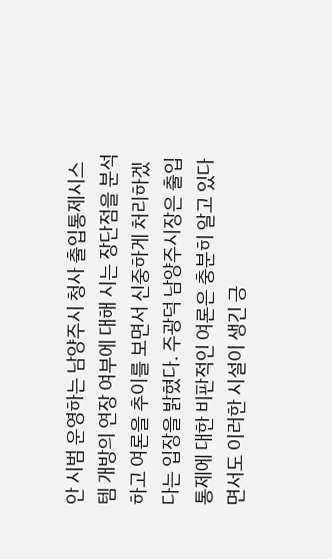안 시범 운영하는 남양주시 청사 출입통제시스템 개방의 연장 여부에 대해 시는 장단점을 분석하고 여론을 추이를 보면서 신중하게 처리하겠다는 입장을 밝혔다. 주광덕 남양주시장은 출입통제에 대한 비판적인 여론은 충분히 알고 있다면서도 이러한 시설이 생긴 긍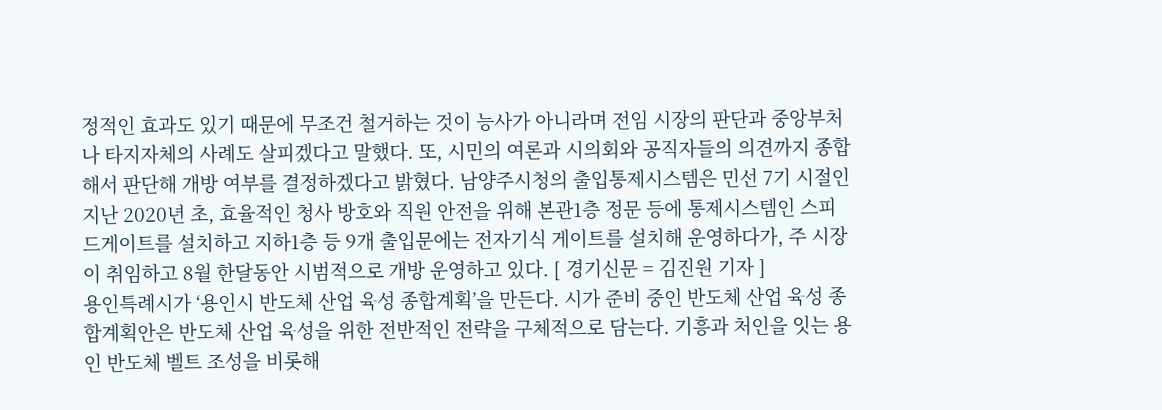정적인 효과도 있기 때문에 무조건 철거하는 것이 능사가 아니라며 전임 시장의 판단과 중앙부처나 타지자체의 사례도 살피겠다고 말했다. 또, 시민의 여론과 시의회와 공직자들의 의견까지 종합해서 판단해 개방 여부를 결정하겠다고 밝혔다. 남양주시청의 출입통제시스템은 민선 7기 시절인 지난 2020년 초, 효율적인 청사 방호와 직원 안전을 위해 본관1층 정문 등에 통제시스템인 스피드게이트를 설치하고 지하1층 등 9개 출입문에는 전자기식 게이트를 설치해 운영하다가, 주 시장이 취임하고 8월 한달동안 시범적으로 개방 운영하고 있다. [ 경기신문 = 김진원 기자 ]
용인특례시가 ‘용인시 반도체 산업 육성 종합계획’을 만든다. 시가 준비 중인 반도체 산업 육성 종합계획안은 반도체 산업 육성을 위한 전반적인 전략을 구체적으로 담는다. 기흥과 처인을 잇는 용인 반도체 벨트 조성을 비롯해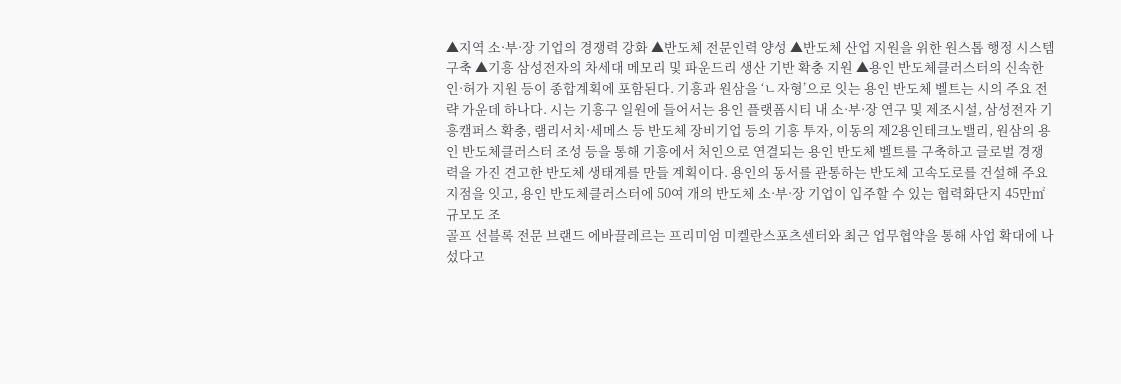▲지역 소·부·장 기업의 경쟁력 강화 ▲반도체 전문인력 양성 ▲반도체 산업 지원을 위한 원스톱 행정 시스템 구축 ▲기흥 삼성전자의 차세대 메모리 및 파운드리 생산 기반 확충 지원 ▲용인 반도체클러스터의 신속한 인·허가 지원 등이 종합계획에 포함된다. 기흥과 원삼을 ‘ㄴ자형’으로 잇는 용인 반도체 벨트는 시의 주요 전략 가운데 하나다. 시는 기흥구 일원에 들어서는 용인 플랫폼시티 내 소·부·장 연구 및 제조시설, 삼성전자 기흥캠퍼스 확충, 램리서치·세메스 등 반도체 장비기업 등의 기흥 투자, 이동의 제2용인테크노밸리, 원삼의 용인 반도체클러스터 조성 등을 통해 기흥에서 처인으로 연결되는 용인 반도체 벨트를 구축하고 글로벌 경쟁력을 가진 견고한 반도체 생태계를 만들 계획이다. 용인의 동서를 관통하는 반도체 고속도로를 건설해 주요 지점을 잇고, 용인 반도체클러스터에 50여 개의 반도체 소·부·장 기업이 입주할 수 있는 협력화단지 45만㎡ 규모도 조
골프 선블록 전문 브랜드 에바끌레르는 프리미엄 미켈란스포츠센터와 최근 업무협약을 통해 사업 확대에 나섰다고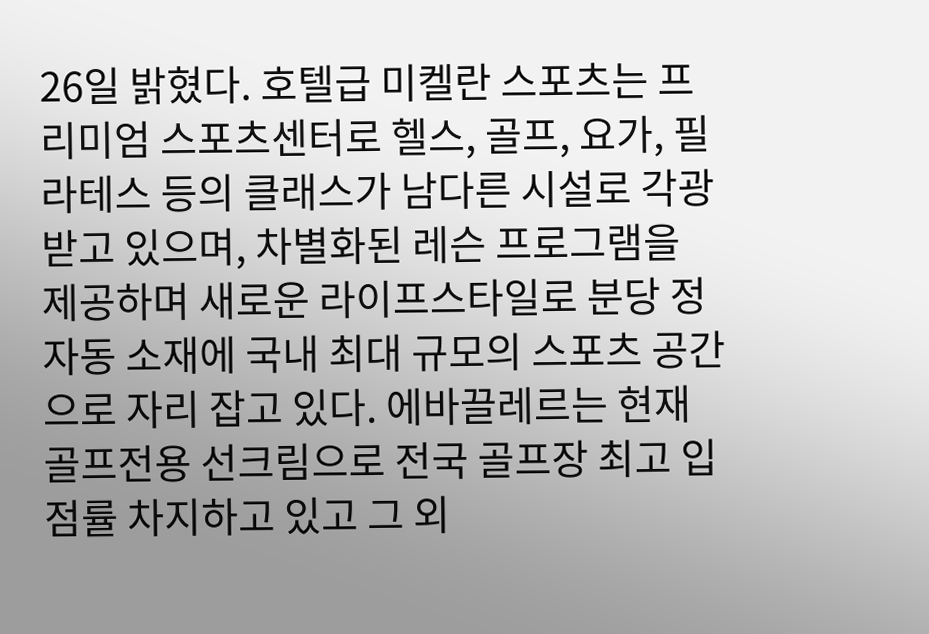26일 밝혔다. 호텔급 미켈란 스포츠는 프리미엄 스포츠센터로 헬스, 골프, 요가, 필라테스 등의 클래스가 남다른 시설로 각광받고 있으며, 차별화된 레슨 프로그램을 제공하며 새로운 라이프스타일로 분당 정자동 소재에 국내 최대 규모의 스포츠 공간으로 자리 잡고 있다. 에바끌레르는 현재 골프전용 선크림으로 전국 골프장 최고 입점률 차지하고 있고 그 외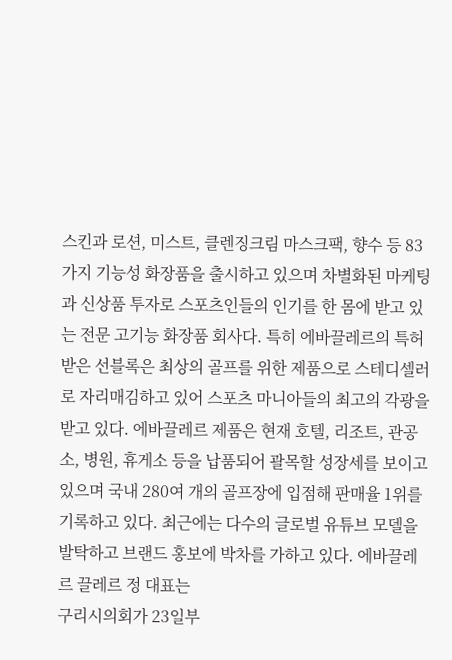스킨과 로션, 미스트, 클렌징크림 마스크팩, 향수 등 83가지 기능성 화장품을 출시하고 있으며 차별화된 마케팅과 신상품 투자로 스포츠인들의 인기를 한 몸에 받고 있는 전문 고기능 화장품 회사다. 특히 에바끌레르의 특허받은 선블록은 최상의 골프를 위한 제품으로 스테디셀러로 자리매김하고 있어 스포츠 마니아들의 최고의 각광을 받고 있다. 에바끌레르 제품은 현재 호텔, 리조트, 관공소, 병원, 휴게소 등을 납품되어 괄목할 성장세를 보이고 있으며 국내 280여 개의 골프장에 입점해 판매율 1위를 기록하고 있다. 최근에는 다수의 글로벌 유튜브 모델을 발탁하고 브랜드 홍보에 박차를 가하고 있다. 에바끌레르 끌레르 정 대표는
구리시의회가 23일부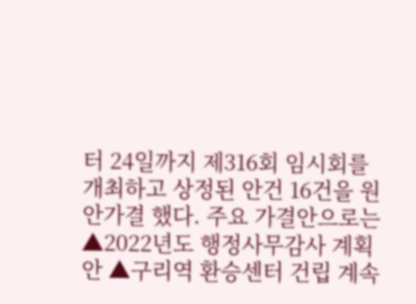터 24일까지 제316회 임시회를 개최하고 상정된 안건 16건을 원안가결 했다. 주요 가결안으로는 ▲2022년도 행정사무감사 계획안 ▲구리역 환승센터 건립 계속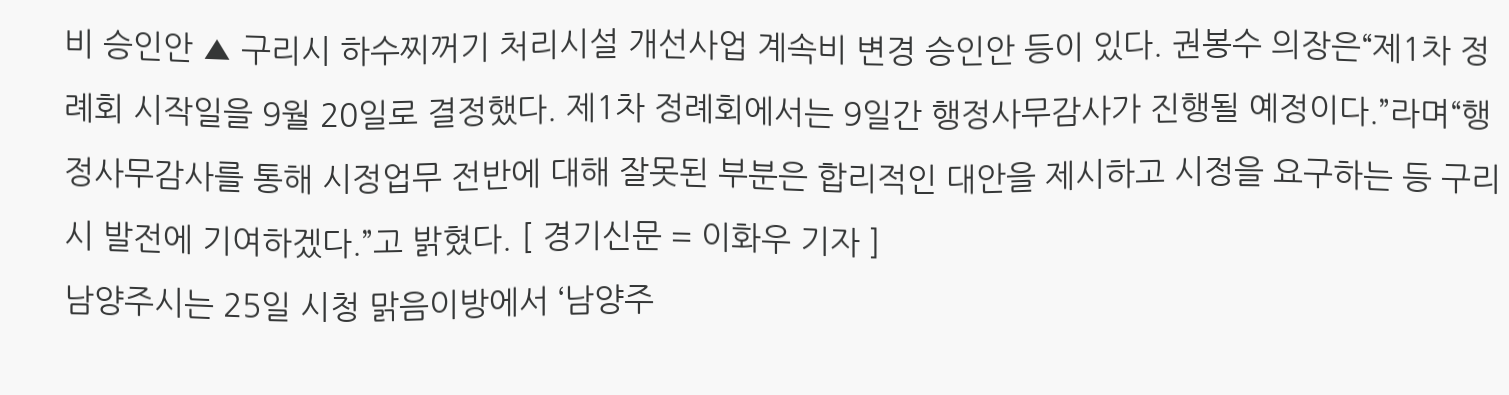비 승인안 ▲ 구리시 하수찌꺼기 처리시설 개선사업 계속비 변경 승인안 등이 있다. 권봉수 의장은“제1차 정례회 시작일을 9월 20일로 결정했다. 제1차 정례회에서는 9일간 행정사무감사가 진행될 예정이다.”라며“행정사무감사를 통해 시정업무 전반에 대해 잘못된 부분은 합리적인 대안을 제시하고 시정을 요구하는 등 구리시 발전에 기여하겠다.”고 밝혔다. [ 경기신문 = 이화우 기자 ]
남양주시는 25일 시청 맑음이방에서 ‘남양주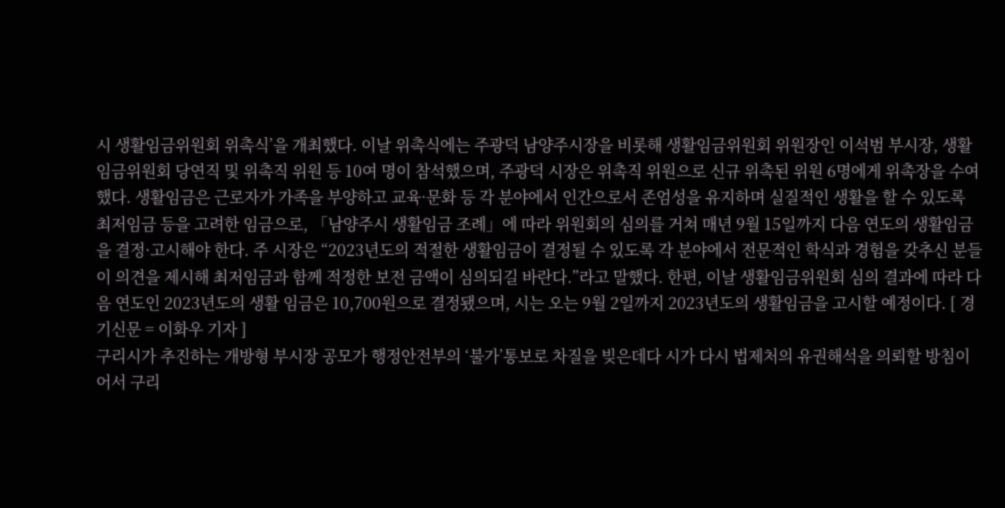시 생활임금위원회 위촉식’을 개최했다. 이날 위촉식에는 주광덕 남양주시장을 비롯해 생활임금위원회 위원장인 이석범 부시장, 생활임금위원회 당연직 및 위촉직 위원 등 10여 명이 참석했으며, 주광덕 시장은 위촉직 위원으로 신규 위촉된 위원 6명에게 위촉장을 수여했다. 생활임금은 근로자가 가족을 부양하고 교육·문화 등 각 분야에서 인간으로서 존엄성을 유지하며 실질적인 생활을 할 수 있도록 최저임금 등을 고려한 임금으로, 「남양주시 생활임금 조례」에 따라 위원회의 심의를 거쳐 매년 9월 15일까지 다음 연도의 생활임금을 결정·고시해야 한다. 주 시장은 “2023년도의 적절한 생활임금이 결정될 수 있도록 각 분야에서 전문적인 학식과 경험을 갖추신 분들이 의견을 제시해 최저임금과 함께 적정한 보전 금액이 심의되길 바란다.”라고 말했다. 한편, 이날 생활임금위원회 심의 결과에 따라 다음 연도인 2023년도의 생활 임금은 10,700원으로 결정됐으며, 시는 오는 9월 2일까지 2023년도의 생활임금을 고시할 예정이다. [ 경기신문 = 이화우 기자 ]
구리시가 추진하는 개방형 부시장 공모가 행정안전부의 ‘불가’통보로 차질을 빚은데다 시가 다시 법제처의 유권해석을 의뢰할 방침이어서 구리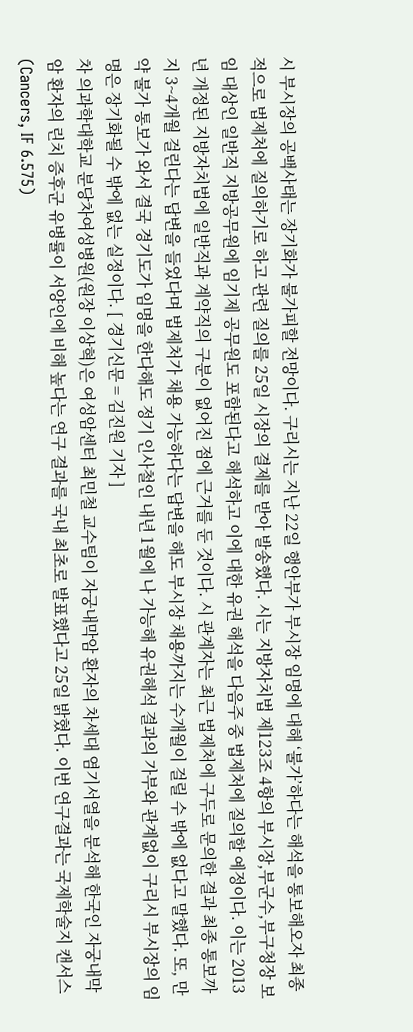시 부시장의 공백사태는 장기화가 불가피할 전망이다. 구리시는 지난 22일 행안부가 부시장 임명에 대해 ‘불가’하다는 해석을 통보해오자 최종적으로 법제처에 질의하기로 하고 관련 질의를 25일 시장의 결제를 받아 발송했다. 시는 지방자치법 제123조 4항의 부시장,부군수,부구청장 보임 대상인 일반직 지방공무원에 임기제 공무원도 포함된다고 해석하고 이에 대한 유권 해석을 다음주 중 법제처에 질의할 예정이다. 이는 2013년 개정된 지방자치법에 일반직과 계약직의 구분이 없어진 점에 근거를 둔 것이다. 시 관계자는 최근 법제처에 구두로 문의한 결과 최종 통보까지 3~4개월 걸린다는 답변을 들었다며 법제처가 채용 가능하다는 답변을 해도 부시장 채용까지는 수개월이 걸릴 수 밖에 없다고 말했다. 또, 만약 불가 통보가 와서 결국 경기도가 임명을 한다해도 정기 인사철인 내년 1월에 나 가능해 유권해석 결과의 가부와 관계없이 구리시 부시장의 임명은 장기화될 수 밖에 없는 실정이다. [ 경기신문 = 김진원 기자 ]
차 의과학대학교 분당차여성병원(원장 이상혁)은 여성암센터 최민철 교수팀이 자궁내막암 환자의 차세대 염기서열을 분석해 한국인 자궁내막암 환자의 린치 증후군 유병률이 서양인에 비해 높다는 연구 결과를 국내 최초로 발표했다고 25일 밝혔다. 이번 연구결과는 국제학술지 캔서스(Cancers, IF 6.575)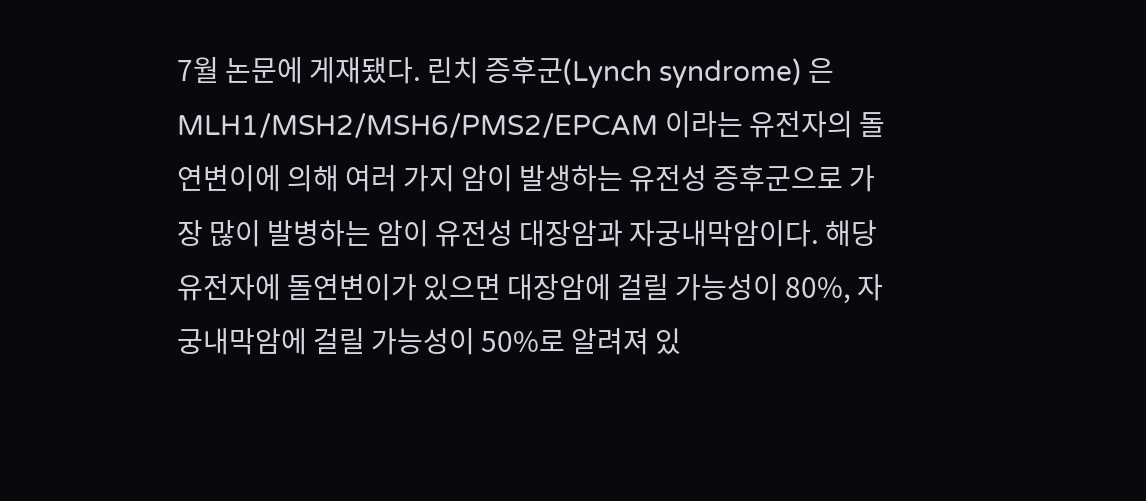7월 논문에 게재됐다. 린치 증후군(Lynch syndrome) 은 MLH1/MSH2/MSH6/PMS2/EPCAM 이라는 유전자의 돌연변이에 의해 여러 가지 암이 발생하는 유전성 증후군으로 가장 많이 발병하는 암이 유전성 대장암과 자궁내막암이다. 해당 유전자에 돌연변이가 있으면 대장암에 걸릴 가능성이 80%, 자궁내막암에 걸릴 가능성이 50%로 알려져 있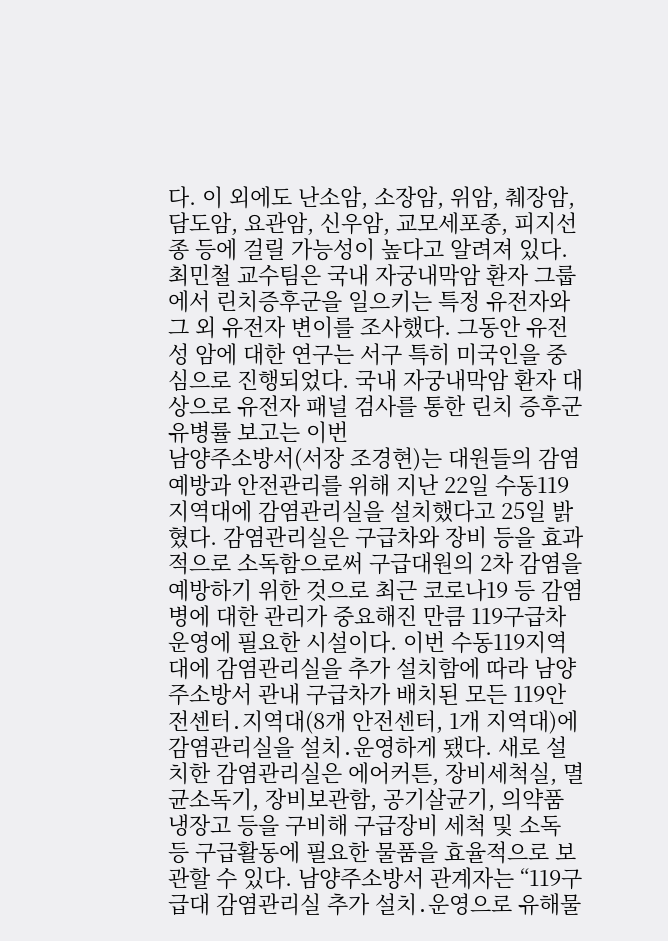다. 이 외에도 난소암, 소장암, 위암, 췌장암, 담도암, 요관암, 신우암, 교모세포종, 피지선종 등에 걸릴 가능성이 높다고 알려져 있다. 최민철 교수팀은 국내 자궁내막암 환자 그룹에서 린치증후군을 일으키는 특정 유전자와 그 외 유전자 변이를 조사했다. 그동안 유전성 암에 대한 연구는 서구 특히 미국인을 중심으로 진행되었다. 국내 자궁내막암 환자 대상으로 유전자 패널 검사를 통한 린치 증후군 유병률 보고는 이번
남양주소방서(서장 조경현)는 대원들의 감염예방과 안전관리를 위해 지난 22일 수동119지역대에 감염관리실을 설치했다고 25일 밝혔다. 감염관리실은 구급차와 장비 등을 효과적으로 소독함으로써 구급대원의 2차 감염을 예방하기 위한 것으로 최근 코로나19 등 감염병에 대한 관리가 중요해진 만큼 119구급차 운영에 필요한 시설이다. 이번 수동119지역대에 감염관리실을 추가 설치함에 따라 남양주소방서 관내 구급차가 배치된 모든 119안전센터․지역대(8개 안전센터, 1개 지역대)에 감염관리실을 설치․운영하게 됐다. 새로 설치한 감염관리실은 에어커튼, 장비세척실, 멸균소독기, 장비보관함, 공기살균기, 의약품 냉장고 등을 구비해 구급장비 세척 및 소독 등 구급활동에 필요한 물품을 효율적으로 보관할 수 있다. 남양주소방서 관계자는 “119구급대 감염관리실 추가 설치․운영으로 유해물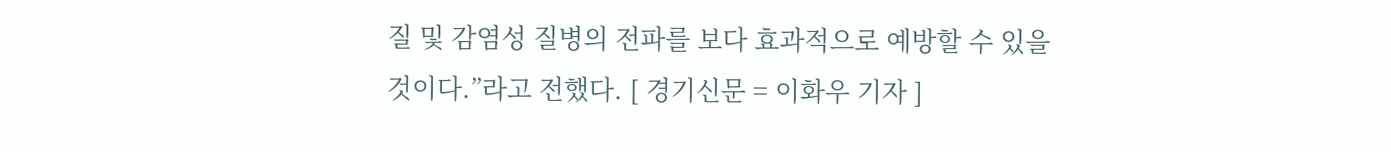질 및 감염성 질병의 전파를 보다 효과적으로 예방할 수 있을 것이다.”라고 전했다. [ 경기신문 = 이화우 기자 ]